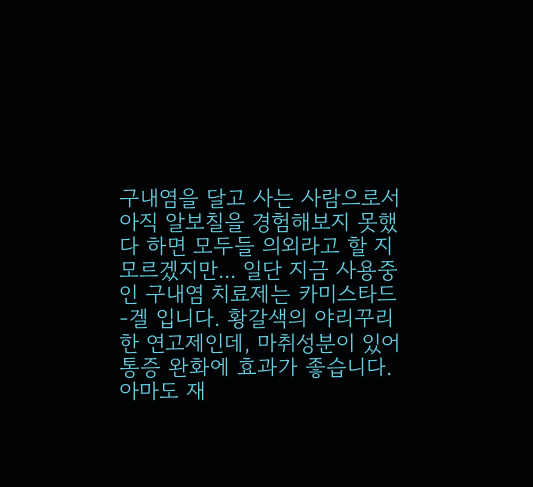구내염을 달고 사는 사람으로서 아직 알보칠을 경험해보지 못했다 하면 모두들 의외라고 할 지 모르겠지만... 일단 지금 사용중인 구내염 치료제는 카미스타드-겔 입니다. 황갈색의 야리꾸리한 연고제인데, 마취성분이 있어 통증 완화에 효과가 좋습니다.
아마도 재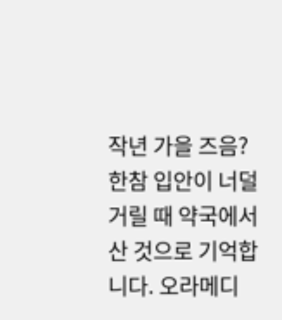작년 가을 즈음? 한참 입안이 너덜거릴 때 약국에서 산 것으로 기억합니다. 오라메디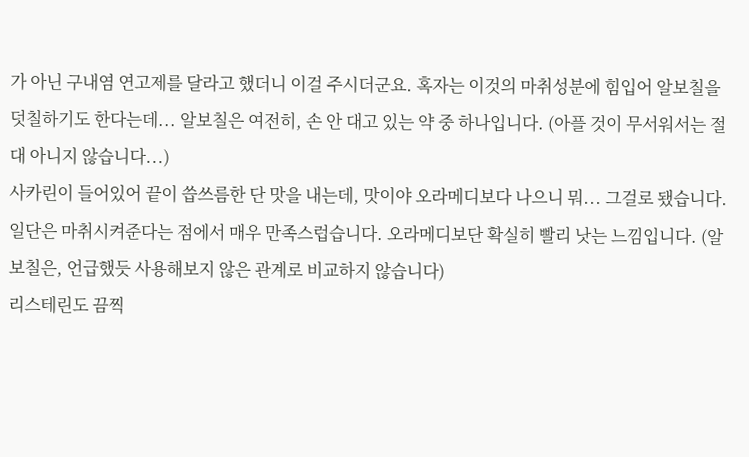가 아닌 구내염 연고제를 달라고 했더니 이걸 주시더군요. 혹자는 이것의 마취성분에 힘입어 알보칠을 덧칠하기도 한다는데... 알보칠은 여전히, 손 안 대고 있는 약 중 하나입니다. (아플 것이 무서워서는 절대 아니지 않습니다...)
사카린이 들어있어 끝이 씁쓰름한 단 맛을 내는데, 맛이야 오라메디보다 나으니 뭐... 그걸로 됐습니다.
일단은 마취시켜준다는 점에서 매우 만족스럽습니다. 오라메디보단 확실히 빨리 낫는 느낌입니다. (알보칠은, 언급했듯 사용해보지 않은 관계로 비교하지 않습니다)
리스테린도 끔찍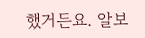했거든요. 알보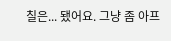칠은... 됐어요. 그냥 좀 아프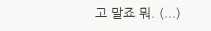고 말죠 뭐. (...)